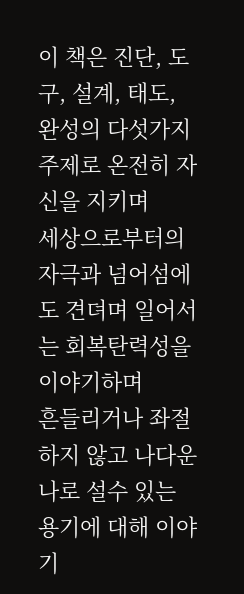이 책은 진단, 도구, 설계, 태도, 완성의 다섯가지 주제로 온전히 자신을 지키며
세상으로부터의 자극과 넘어섬에도 견뎌며 일어서는 회복탄력성을 이야기하며
흔들리거나 좌절하지 않고 나다운 나로 설수 있는 용기에 대해 이야기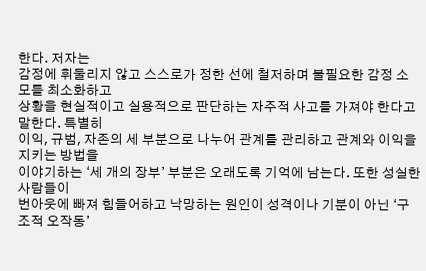한다. 저자는
감정에 휘둘리지 않고 스스로가 정한 선에 철저하며 불필요한 감정 소모를 최소화하고
상황을 현실적이고 실용적으로 판단하는 자주적 사고를 가져야 한다고 말한다. 특별히
이익, 규범, 자존의 세 부분으로 나누어 관계를 관리하고 관계와 이익을 지키는 방법을
이야기하는 ‘세 개의 장부’ 부분은 오래도록 기억에 남는다. 또한 성실한 사람들이
번아웃에 빠져 힘들어하고 낙망하는 원인이 성격이나 기분이 아닌 ‘구조적 오작동’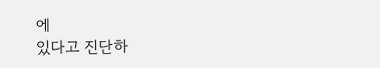에
있다고 진단하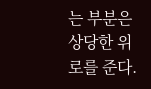는 부분은 상당한 위로를 준다.